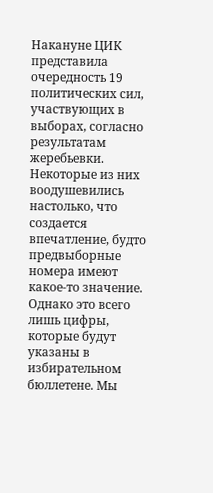Накануне ЦИК представила очередность 19 политических сил, участвующих в выборах, согласно результатам жеребьевки. Некоторые из них воодушевились настолько, что создается впечатление, будто предвыборные номера имеют какое-то значение. Однако это всего лишь цифры, которые будут указаны в избирательном бюллетене. Мы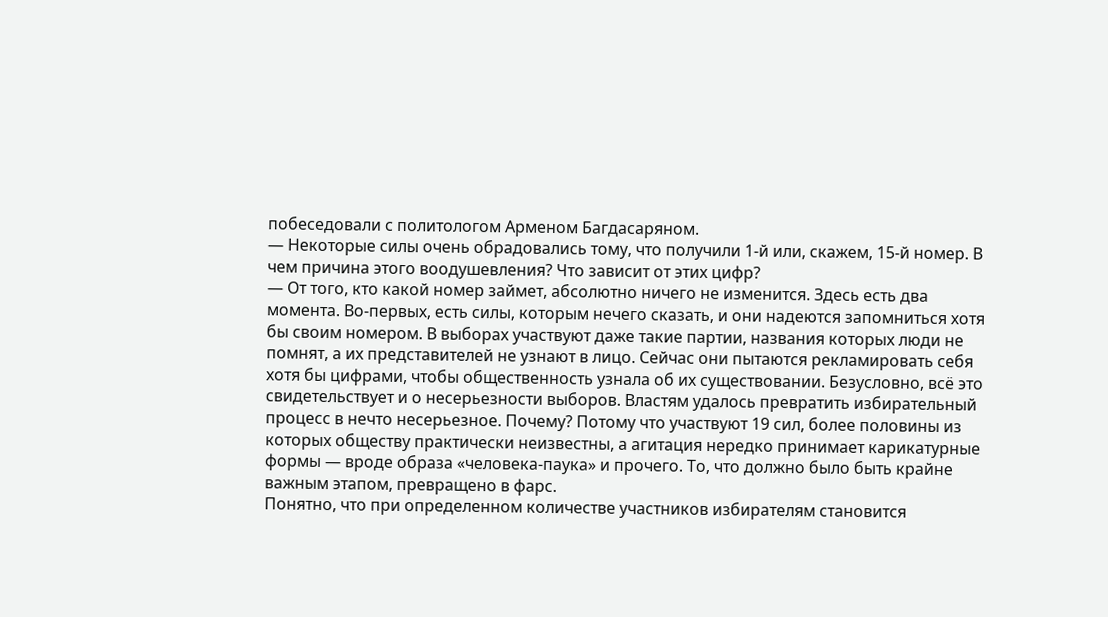побеседовали с политологом Арменом Багдасаряном.
— Некоторые силы очень обрадовались тому, что получили 1-й или, скажем, 15-й номер. В чем причина этого воодушевления? Что зависит от этих цифр?
— От того, кто какой номер займет, абсолютно ничего не изменится. Здесь есть два момента. Во-первых, есть силы, которым нечего сказать, и они надеются запомниться хотя бы своим номером. В выборах участвуют даже такие партии, названия которых люди не помнят, а их представителей не узнают в лицо. Сейчас они пытаются рекламировать себя хотя бы цифрами, чтобы общественность узнала об их существовании. Безусловно, всё это свидетельствует и о несерьезности выборов. Властям удалось превратить избирательный процесс в нечто несерьезное. Почему? Потому что участвуют 19 сил, более половины из которых обществу практически неизвестны, а агитация нередко принимает карикатурные формы — вроде образа «человека-паука» и прочего. То, что должно было быть крайне важным этапом, превращено в фарс.
Понятно, что при определенном количестве участников избирателям становится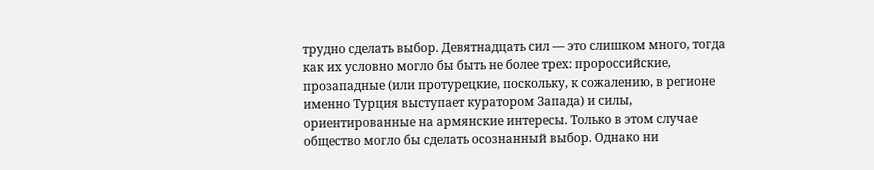трудно сделать выбор. Девятнадцать сил — это слишком много, тогда как их условно могло бы быть не более трех: пророссийские, прозападные (или протурецкие, поскольку, к сожалению, в регионе именно Турция выступает куратором Запада) и силы, ориентированные на армянские интересы. Только в этом случае общество могло бы сделать осознанный выбор. Однако ни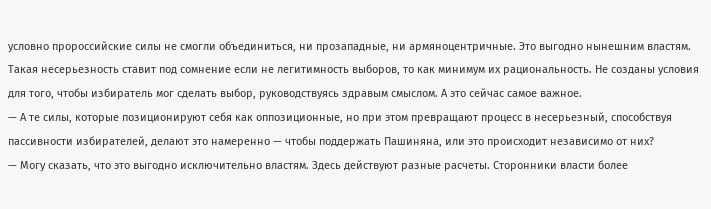условно пророссийские силы не смогли объединиться, ни прозападные, ни армяноцентричные. Это выгодно нынешним властям. Такая несерьезность ставит под сомнение если не легитимность выборов, то как минимум их рациональность. Не созданы условия для того, чтобы избиратель мог сделать выбор, руководствуясь здравым смыслом. А это сейчас самое важное.
— А те силы, которые позиционируют себя как оппозиционные, но при этом превращают процесс в несерьезный, способствуя пассивности избирателей, делают это намеренно — чтобы поддержать Пашиняна, или это происходит независимо от них?
— Могу сказать, что это выгодно исключительно властям. Здесь действуют разные расчеты. Сторонники власти более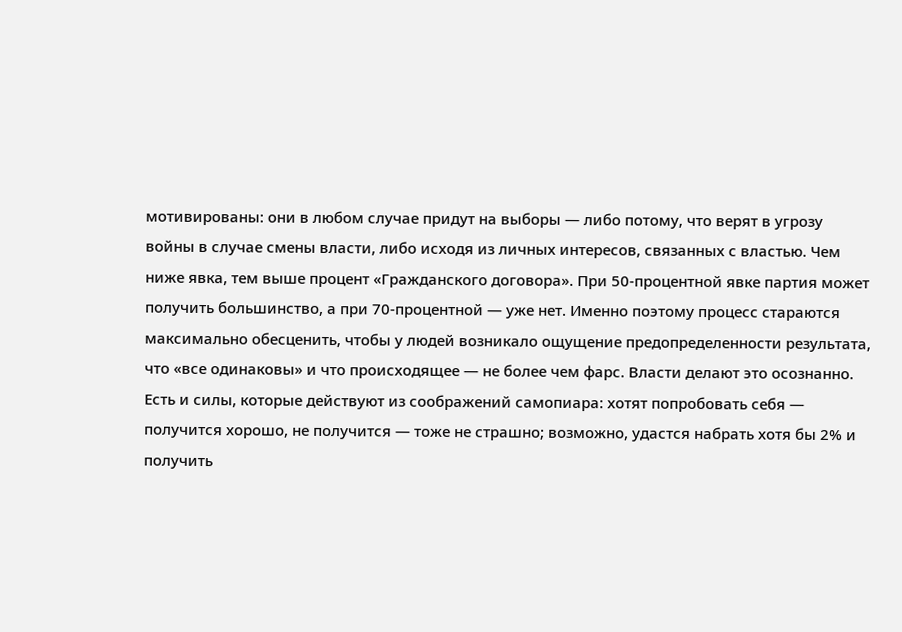мотивированы: они в любом случае придут на выборы — либо потому, что верят в угрозу войны в случае смены власти, либо исходя из личных интересов, связанных с властью. Чем ниже явка, тем выше процент «Гражданского договора». При 50-процентной явке партия может получить большинство, а при 70-процентной — уже нет. Именно поэтому процесс стараются максимально обесценить, чтобы у людей возникало ощущение предопределенности результата, что «все одинаковы» и что происходящее — не более чем фарс. Власти делают это осознанно. Есть и силы, которые действуют из соображений самопиара: хотят попробовать себя — получится хорошо, не получится — тоже не страшно; возможно, удастся набрать хотя бы 2% и получить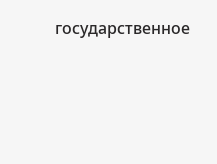государственное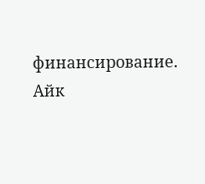финансирование.
Айк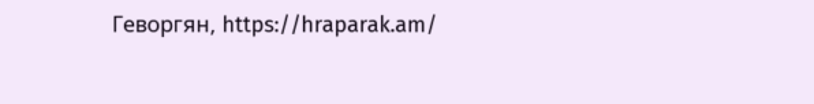Геворгян, https://hraparak.am/